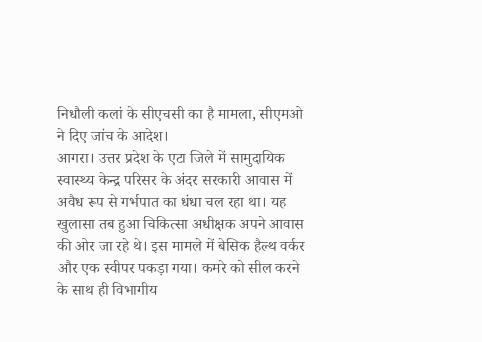निधौली कलां के सीएचसी का है मामला, सीएमओ ने दिए जांच के आदेश।
आगरा। उत्तर प्रदेश के एटा जिले में सामुदायिक स्वास्थ्य केन्द्र परिसर के अंदर सरकारी आवास में अवैध रूप से गर्भपात का धंधा चल रहा था। यह खुलासा तब हुआ चिकित्सा अधीक्षक अपने आवास की ओर जा रहे थे। इस मामले में बेसिक हैल्थ वर्कर और एक स्वीपर पकड़ा गया। कमरे को सील करने के साथ ही विभागीय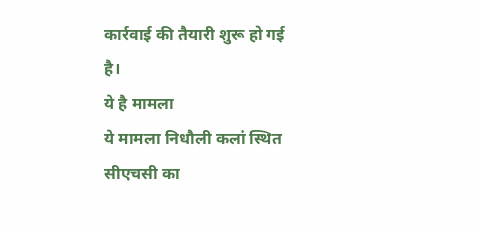कार्रवाई की तैयारी शुरू हो गई है।
ये है मामला
ये मामला निधौली कलां स्थित सीएचसी का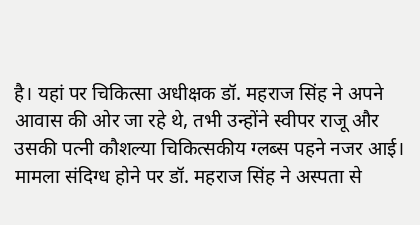है। यहां पर चिकित्सा अधीक्षक डॉ. महराज सिंह ने अपने आवास की ओर जा रहे थे, तभी उन्होंने स्वीपर राजू और उसकी पत्नी कौशल्या चिकित्सकीय ग्लब्स पहने नजर आई। मामला संदिग्ध होने पर डॉ. महराज सिंह ने अस्पता से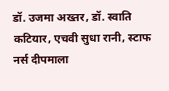डॉ. उजमा अख्तर, डॉ. स्वाति कटियार, एचवी सुधा रानी, स्टाफ नर्स दीपमाला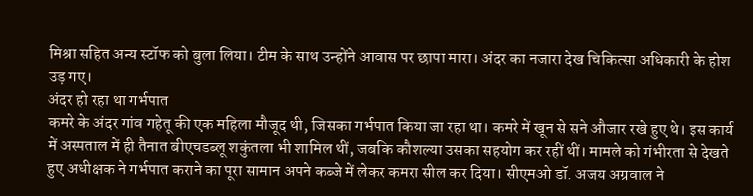मिश्रा सहित अन्य स्टॉफ को बुला लिया। टीम के साथ उन्होंने आवास पर छापा मारा। अंदर का नजारा देख चिकित्सा अधिकारी के होश उड़ गए।
अंदर हो रहा था गर्भपात
कमरे के अंदर गांव गहेतू की एक महिला मौजूद थी, जिसका गर्भपात किया जा रहा था। कमरे में खून से सने औजार रखे हुए थे। इस कार्य में अस्पताल में ही तैनात बीएचडब्लू शकुंतला भी शामिल थीं, जबकि कौशल्या उसका सहयोग कर रहीं थीं। मामले को गंभीरता से देखते हुए अधीक्षक ने गर्भपात कराने का पूरा सामान अपने कब्जे में लेकर कमरा सील कर दिया। सीएमओ डॉ. अजय अग्रवाल ने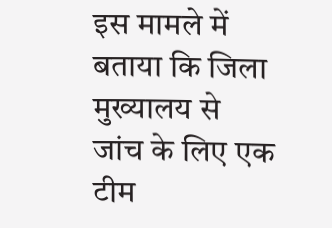इस मामले में बताया कि जिला मुख्यालय से जांच के लिए एक टीम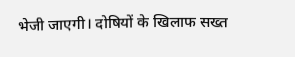भेजी जाएगी। दोषियों के खिलाफ सख्त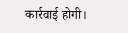कार्रवाई होगी।